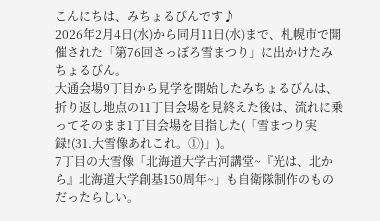こんにちは、みちょるびんです♪
2026年2月4日(水)から同月11日(水)まで、札幌市で開催された「第76回さっぼろ雪まつり」に出かけたみちょるびん。
大通会場9丁目から見学を開始したみちょるびんは、折り返し地点の11丁目会場を見終えた後は、流れに乗ってそのまま1丁目会場を目指した(「雪まつり実録!(31.大雪像あれこれ。①)」)。
7丁目の大雪像「北海道大学古河講堂~『光は、北から』北海道大学創基150周年~」も自衛隊制作のものだったらしい。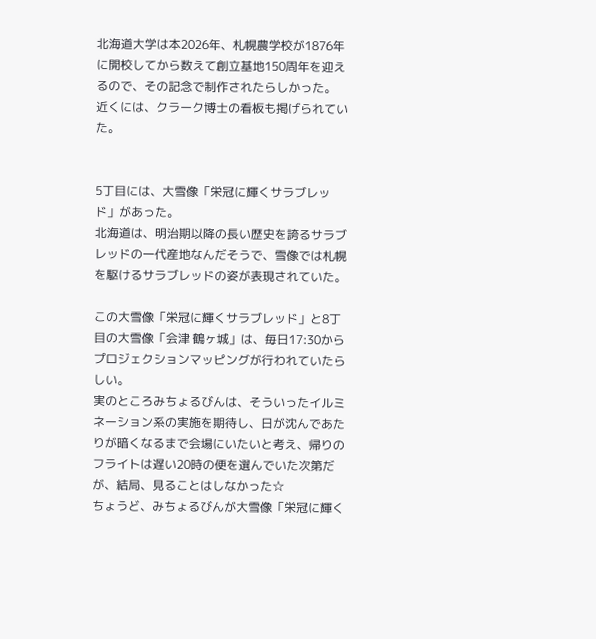北海道大学は本2026年、札幌農学校が1876年に開校してから数えて創立基地150周年を迎えるので、その記念で制作されたらしかった。
近くには、クラーク博士の看板も掲げられていた。


5丁目には、大雪像「栄冠に輝くサラブレッド」があった。
北海道は、明治期以降の長い歴史を誇るサラブレッドの一代産地なんだそうで、雪像では札幌を駆けるサラブレッドの姿が表現されていた。

この大雪像「栄冠に輝くサラブレッド」と8丁目の大雪像「会津 鶴ヶ城」は、毎日17:30からプロジェクションマッピングが行われていたらしい。
実のところみちょるびんは、そういったイルミネーション系の実施を期待し、日が沈んであたりが暗くなるまで会場にいたいと考え、帰りのフライトは遅い20時の便を選んでいた次第だが、結局、見ることはしなかった☆
ちょうど、みちょるびんが大雪像「栄冠に輝く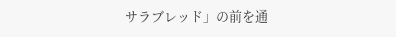サラブレッド」の前を通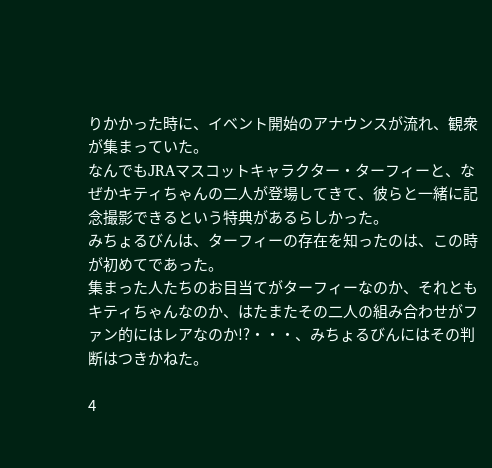りかかった時に、イベント開始のアナウンスが流れ、観衆が集まっていた。
なんでもJRAマスコットキャラクター・ターフィーと、なぜかキティちゃんの二人が登場してきて、彼らと一緒に記念撮影できるという特典があるらしかった。
みちょるびんは、ターフィーの存在を知ったのは、この時が初めてであった。
集まった人たちのお目当てがターフィーなのか、それともキティちゃんなのか、はたまたその二人の組み合わせがファン的にはレアなのか!?・・・、みちょるびんにはその判断はつきかねた。

4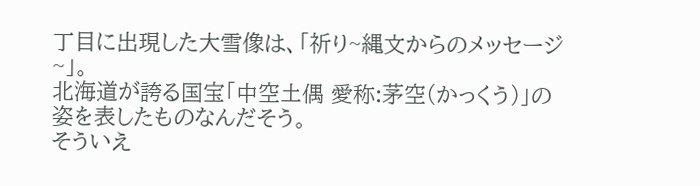丁目に出現した大雪像は、「祈り~縄文からのメッセージ~」。
北海道が誇る国宝「中空土偶 愛称:茅空(かっくう)」の姿を表したものなんだそう。
そういえ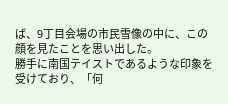ば、9丁目会場の市民雪像の中に、この顔を見たことを思い出した。
勝手に南国テイストであるような印象を受けており、「何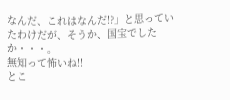なんだ、これはなんだ!?」と思っていたわけだが、そうか、国宝でしたか・・・。
無知って怖いね!!
とこ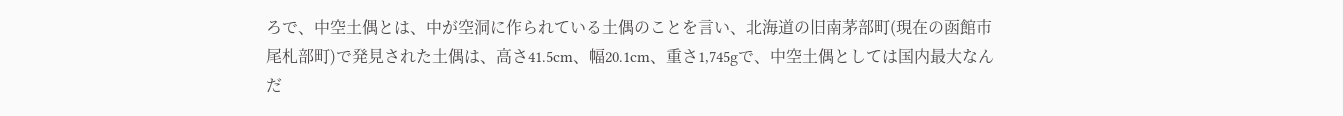ろで、中空土偶とは、中が空洞に作られている土偶のことを言い、北海道の旧南茅部町(現在の函館市尾札部町)で発見された土偶は、高さ41.5cm、幅20.1cm、重さ1,745gで、中空土偶としては国内最大なんだ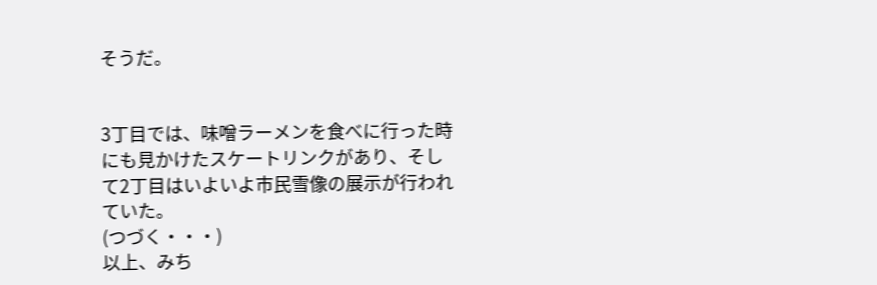そうだ。


3丁目では、味噌ラーメンを食べに行った時にも見かけたスケートリンクがあり、そして2丁目はいよいよ市民雪像の展示が行われていた。
(つづく・・・)
以上、みち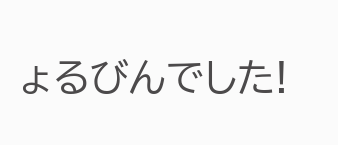ょるびんでした!